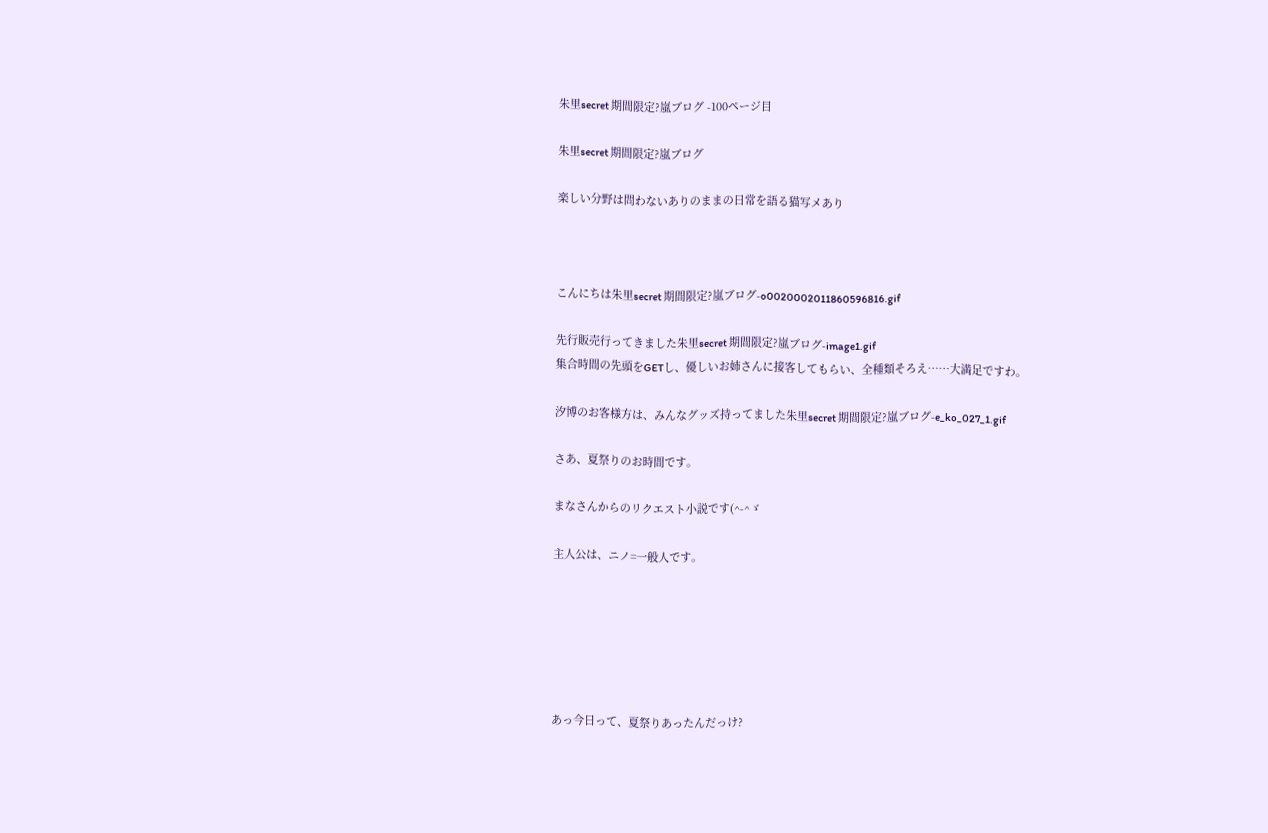朱里secret 期間限定?嵐ブログ -100ページ目

朱里secret 期間限定?嵐ブログ

楽しい分野は問わないありのままの日常を語る猫写メあり



こんにちは朱里secret 期間限定?嵐ブログ-o0020002011860596816.gif

先行販売行ってきました朱里secret 期間限定?嵐ブログ-image1.gif
集合時間の先頭をGETし、優しいお姉さんに接客してもらい、全種類そろえ……大満足ですわ。

汐博のお客様方は、みんなグッズ持ってました朱里secret 期間限定?嵐ブログ-e_ko_027_1.gif

さあ、夏祭りのお時間です。

まなさんからのリクエスト小説です(^-^ゞ

主人公は、ニノ=一般人です。






あっ今日って、夏祭りあったんだっけ?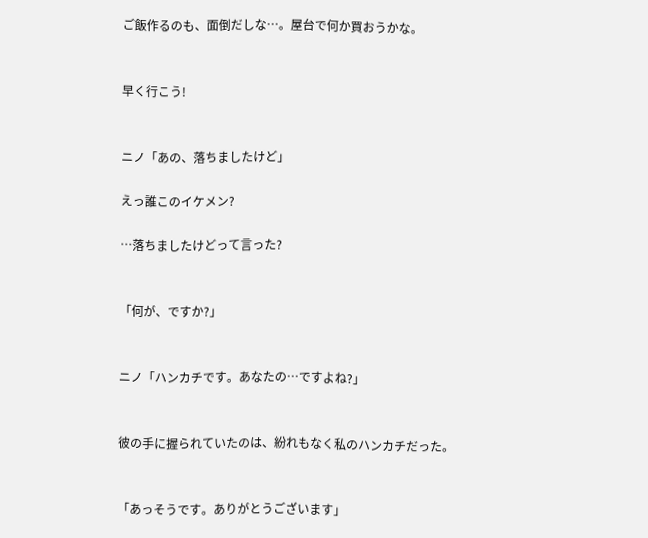ご飯作るのも、面倒だしな…。屋台で何か買おうかな。


早く行こう!


ニノ「あの、落ちましたけど」

えっ誰このイケメン?

…落ちましたけどって言った?


「何が、ですか?」


ニノ「ハンカチです。あなたの…ですよね?」


彼の手に握られていたのは、紛れもなく私のハンカチだった。


「あっそうです。ありがとうございます」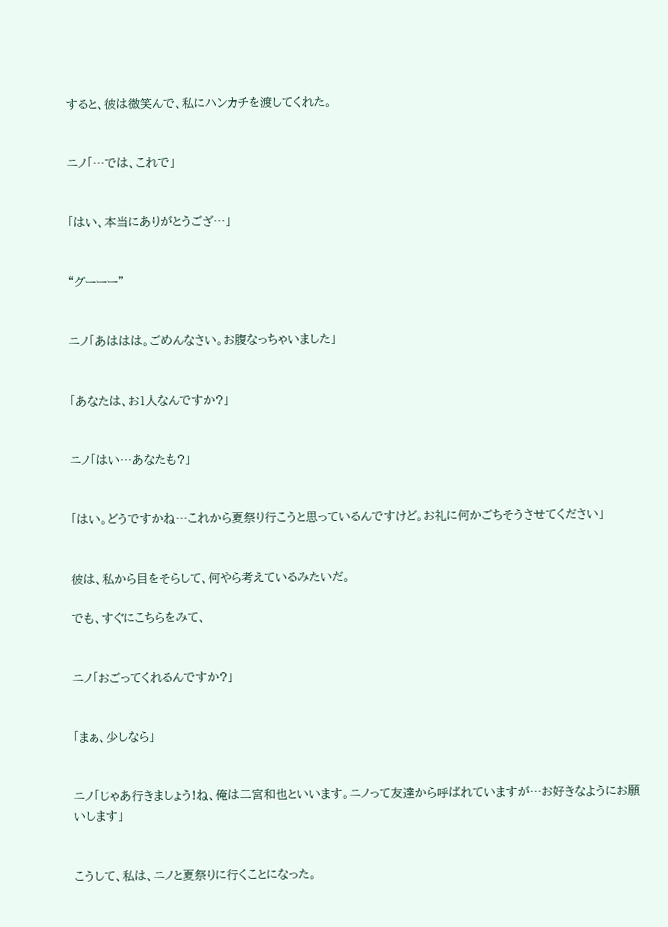すると、彼は微笑んで、私にハンカチを渡してくれた。


ニノ「…では、これで」


「はい、本当にありがとうござ…」


“グーーー”


ニノ「あははは。ごめんなさい。お腹なっちゃいました」


「あなたは、お1人なんですか?」


ニノ「はい…あなたも?」


「はい。どうですかね…これから夏祭り行こうと思っているんですけど。お礼に何かごちそうさせてください」


彼は、私から目をそらして、何やら考えているみたいだ。

でも、すぐにこちらをみて、


ニノ「おごってくれるんですか?」


「まぁ、少しなら」


ニノ「じゃあ行きましょう!ね、俺は二宮和也といいます。ニノって友達から呼ばれていますが…お好きなようにお願いします」


こうして、私は、ニノと夏祭りに行くことになった。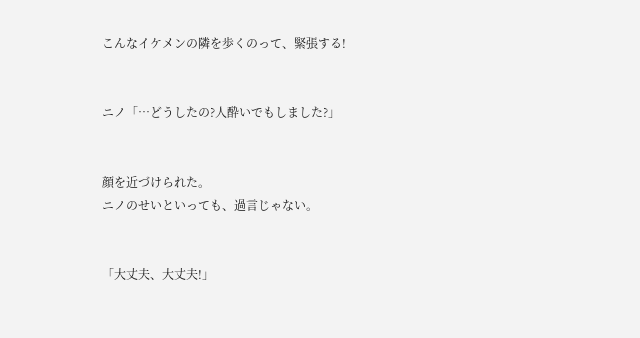こんなイケメンの隣を歩くのって、緊張する!


ニノ「…どうしたの?人酔いでもしました?」


顔を近づけられた。
ニノのせいといっても、過言じゃない。


「大丈夫、大丈夫!」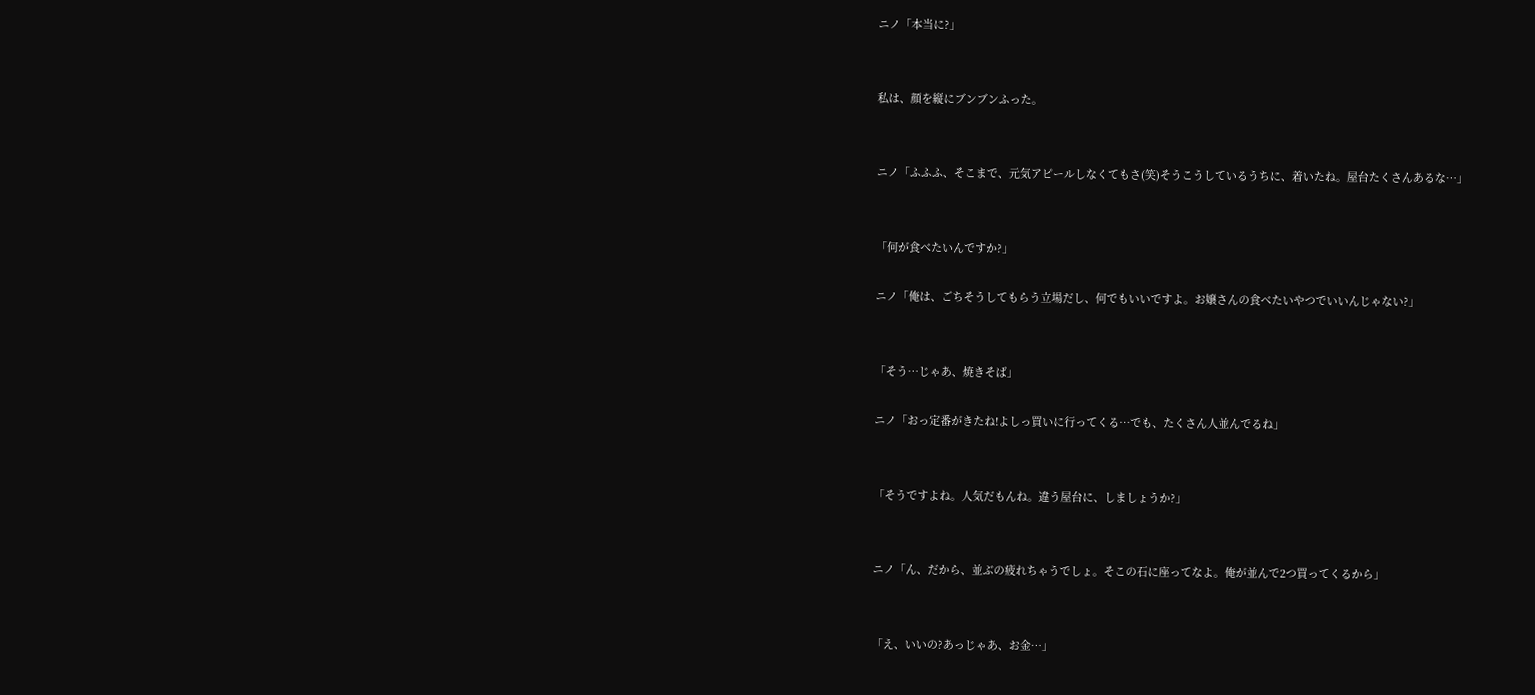ニノ「本当に?」


私は、顔を縦にブンブンふった。


ニノ「ふふふ、そこまで、元気アピールしなくてもさ(笑)そうこうしているうちに、着いたね。屋台たくさんあるな…」


「何が食べたいんですか?」

ニノ「俺は、ごちそうしてもらう立場だし、何でもいいですよ。お嬢さんの食べたいやつでいいんじゃない?」


「そう…じゃあ、焼きそば」

ニノ「おっ定番がきたね!よしっ買いに行ってくる…でも、たくさん人並んでるね」


「そうですよね。人気だもんね。違う屋台に、しましょうか?」


ニノ「ん、だから、並ぶの疲れちゃうでしょ。そこの石に座ってなよ。俺が並んで2つ買ってくるから」


「え、いいの?あっじゃあ、お金…」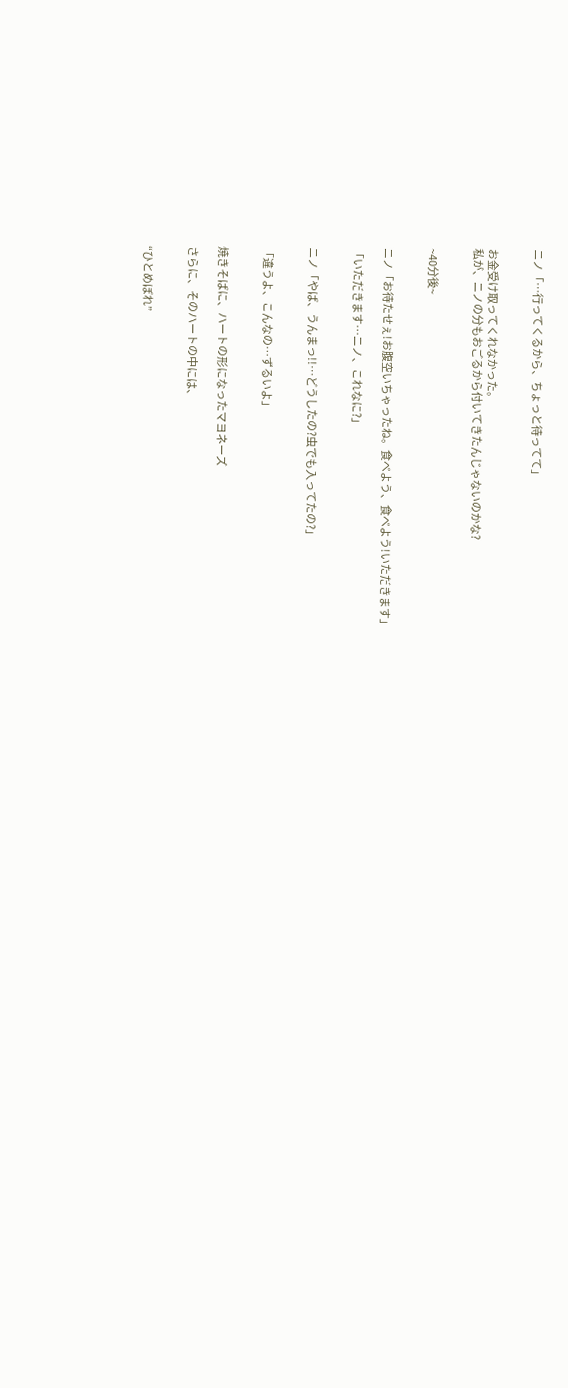ニノ「…行ってくるから、ちょっと待ってて」


お金受け取ってくれなかった。
私が、ニノの分もおごるから付いてきたんじゃないのかな?


~40分後~


ニノ「お待たせぇ!お腹空いちゃったね。食べよう、食べよう!いただきます」

「いただきます…ニノ、これなに?」


ニノ「やば、うんまっ!!…どうしたの?虫でも入ってたの?」


「違うよ、こんなの…ずるいよ」


焼きそばに、ハートの形になったマヨネーズ

さらに、そのハートの中には、


“ひとめぼれ”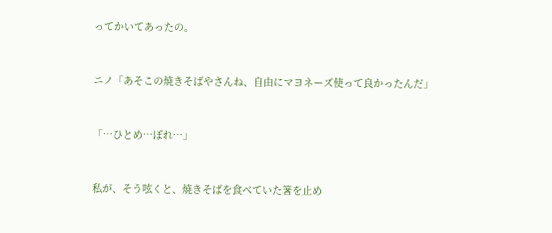ってかいてあったの。


ニノ「あそこの焼きそばやさんね、自由にマヨネーズ使って良かったんだ」


「…ひとめ…ぼれ…」


私が、そう呟くと、焼きそばを食べていた箸を止め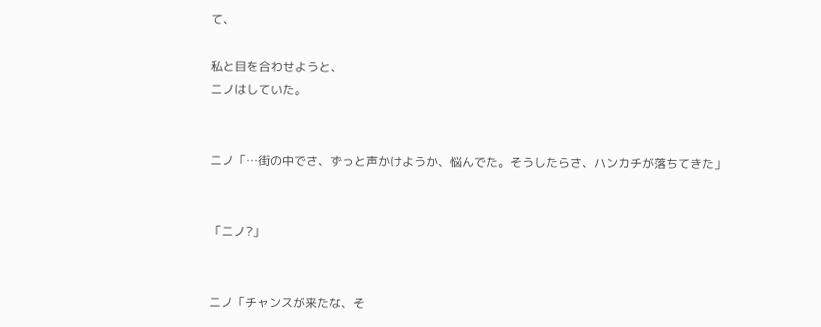て、

私と目を合わせようと、
ニノはしていた。


ニノ「…街の中でさ、ずっと声かけようか、悩んでた。そうしたらさ、ハンカチが落ちてきた」


「ニノ?」


ニノ「チャンスが来たな、そ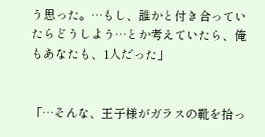う思った。…もし、誰かと付き合っていたらどうしよう…とか考えていたら、俺もあなたも、1人だった」


「…そんな、王子様がガラスの靴を拾っ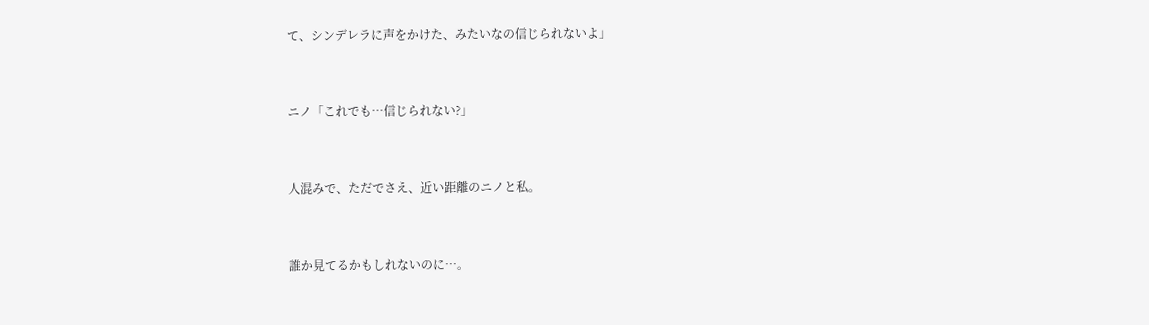て、シンデレラに声をかけた、みたいなの信じられないよ」


ニノ「これでも…信じられない?」


人混みで、ただでさえ、近い距離のニノと私。


誰か見てるかもしれないのに…。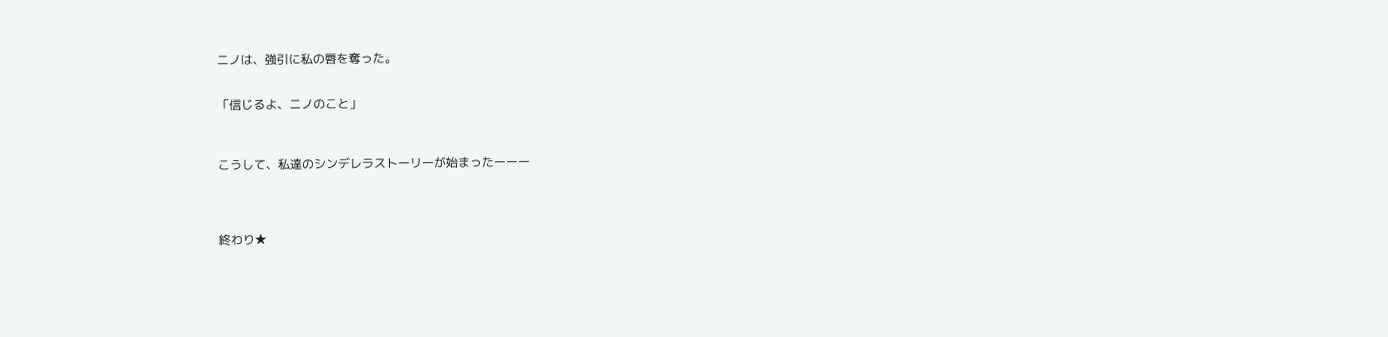ニノは、強引に私の唇を奪った。


「信じるよ、ニノのこと」



こうして、私達のシンデレラストーリーが始まったーーー




終わり★